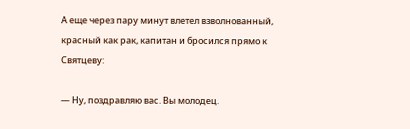А еще через пару минут влетел взволнованный, красный как рак, капитан и бросился прямо к Святцеву:

— Ну, поздравляю вас. Вы молодец.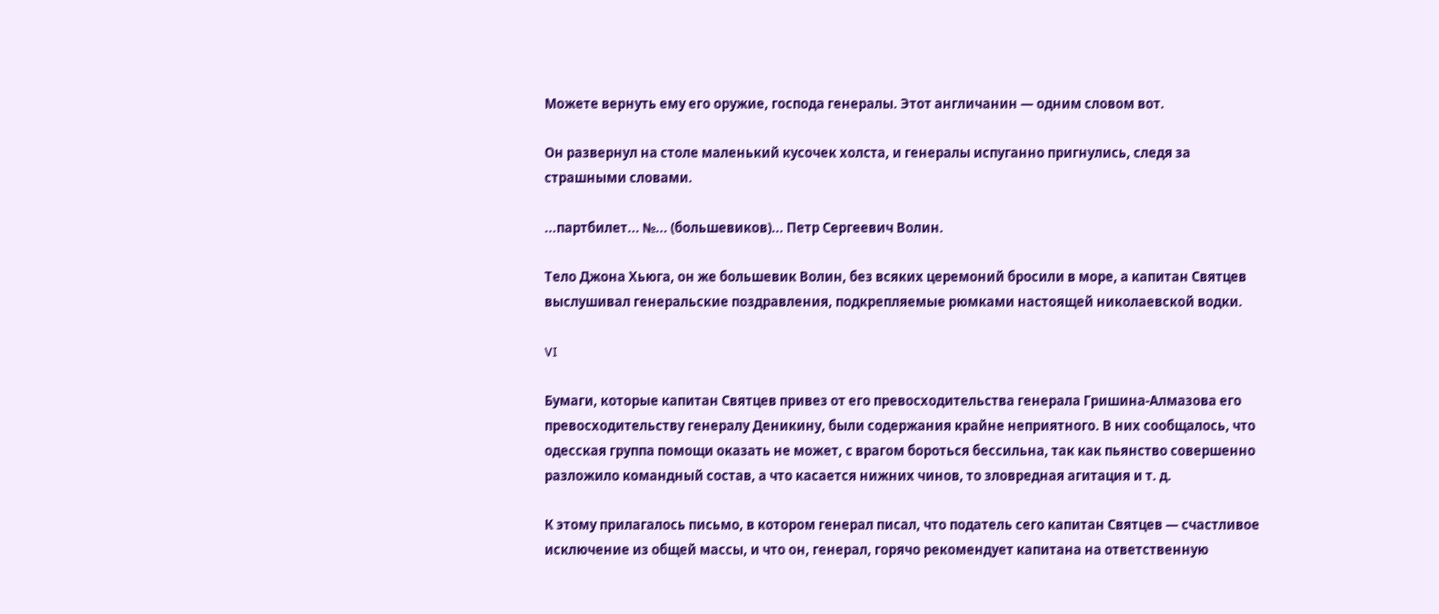Можете вернуть ему его оружие, господа генералы. Этот англичанин — одним словом вот.

Он развернул на столе маленький кусочек холста, и генералы испуганно пригнулись, следя за страшными словами.

...партбилет... №... (большевиков)... Петр Сергеевич Волин.

Тело Джона Хьюга, он же большевик Волин, без всяких церемоний бросили в море, а капитан Святцев выслушивал генеральские поздравления, подкрепляемые рюмками настоящей николаевской водки.

VI

Бумаги, которые капитан Святцев привез от его превосходительства генерала Гришина-Алмазова его превосходительству генералу Деникину, были содержания крайне неприятного. В них сообщалось, что одесская группа помощи оказать не может, с врагом бороться бессильна, так как пьянство совершенно разложило командный состав, а что касается нижних чинов, то зловредная агитация и т. д.

К этому прилагалось письмо, в котором генерал писал, что податель сего капитан Святцев — счастливое исключение из общей массы, и что он, генерал, горячо рекомендует капитана на ответственную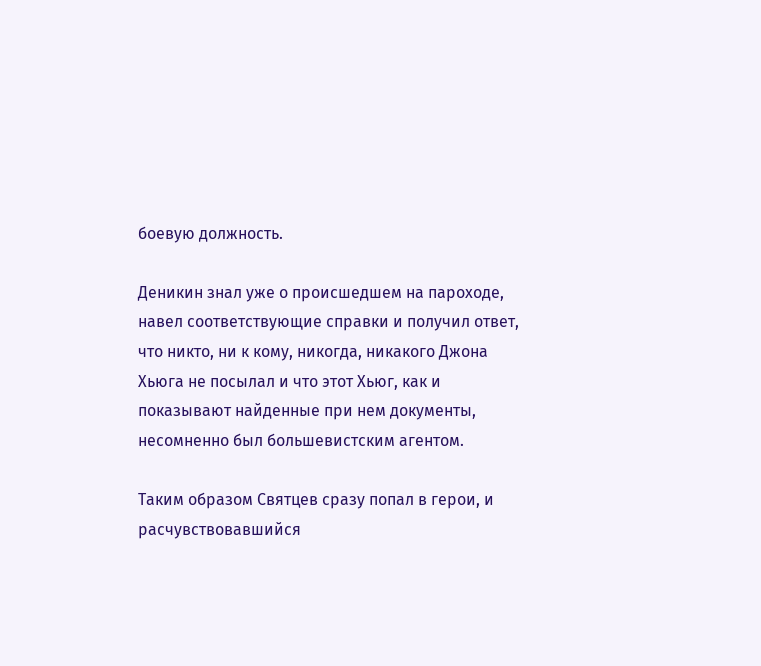боевую должность.

Деникин знал уже о происшедшем на пароходе, навел соответствующие справки и получил ответ, что никто, ни к кому, никогда, никакого Джона Хьюга не посылал и что этот Хьюг, как и показывают найденные при нем документы, несомненно был большевистским агентом.

Таким образом Святцев сразу попал в герои, и расчувствовавшийся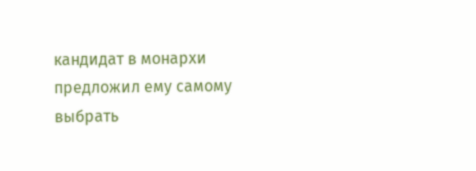кандидат в монархи предложил ему самому выбрать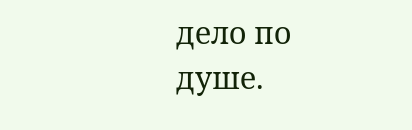дело по душе.